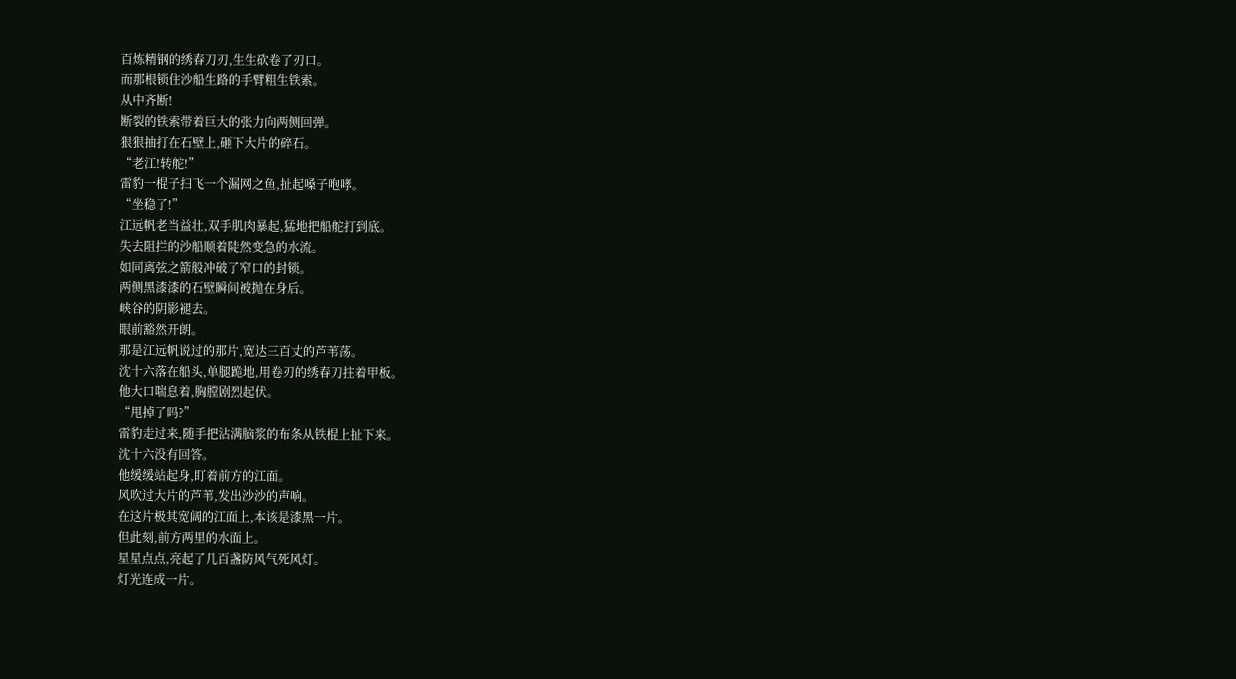百炼精钢的绣春刀刃,生生砍卷了刃口。
而那根锁住沙船生路的手臂粗生铁索。
从中齐断!
断裂的铁索带着巨大的张力向两侧回弹。
狠狠抽打在石壁上,砸下大片的碎石。
“老江!转舵!”
雷豹一棍子扫飞一个漏网之鱼,扯起嗓子咆哮。
“坐稳了!”
江远帆老当益壮,双手肌肉暴起,猛地把船舵打到底。
失去阻拦的沙船顺着陡然变急的水流。
如同离弦之箭般冲破了窄口的封锁。
两侧黑漆漆的石壁瞬间被抛在身后。
峡谷的阴影褪去。
眼前豁然开朗。
那是江远帆说过的那片,宽达三百丈的芦苇荡。
沈十六落在船头,单腿跪地,用卷刃的绣春刀拄着甲板。
他大口喘息着,胸膛剧烈起伏。
“甩掉了吗?”
雷豹走过来,随手把沾满脑浆的布条从铁棍上扯下来。
沈十六没有回答。
他缓缓站起身,盯着前方的江面。
风吹过大片的芦苇,发出沙沙的声响。
在这片极其宽阔的江面上,本该是漆黑一片。
但此刻,前方两里的水面上。
星星点点,亮起了几百盏防风气死风灯。
灯光连成一片。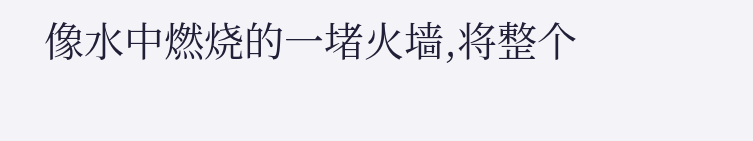像水中燃烧的一堵火墙,将整个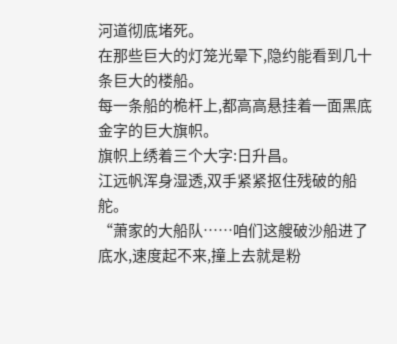河道彻底堵死。
在那些巨大的灯笼光晕下,隐约能看到几十条巨大的楼船。
每一条船的桅杆上,都高高悬挂着一面黑底金字的巨大旗帜。
旗帜上绣着三个大字:日升昌。
江远帆浑身湿透,双手紧紧抠住残破的船舵。
“萧家的大船队……咱们这艘破沙船进了底水,速度起不来,撞上去就是粉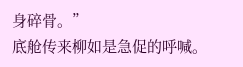身碎骨。”
底舱传来柳如是急促的呼喊。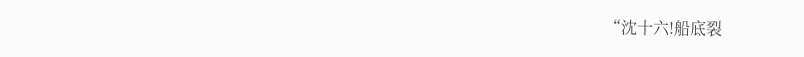“沈十六!船底裂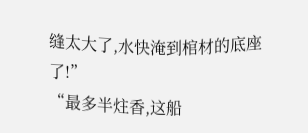缝太大了,水快淹到棺材的底座了!”
“最多半炷香,这船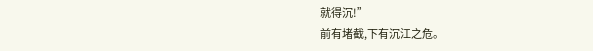就得沉!”
前有堵截,下有沉江之危。